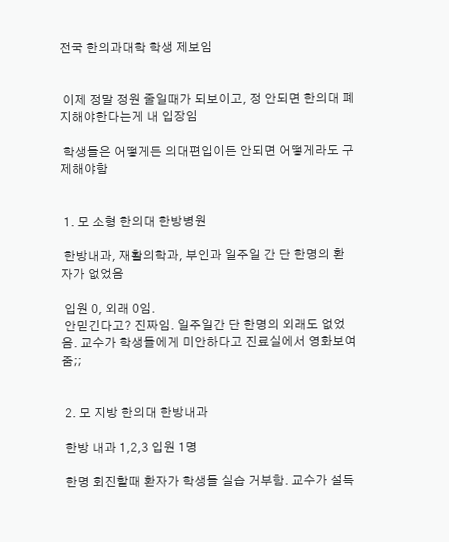전국 한의과대학 학생 제보임


 이제 정말 정원 줄일때가 되보이고, 정 안되면 한의대 폐지해야한다는게 내 입장임

 학생들은 어떻게든 의대편입이든 안되면 어떻게라도 구제해야함


 1. 모 소형 한의대 한방병원

 한방내과, 재활의학과, 부인과 일주일 간 단 한명의 환자가 없었음

 입원 0, 외래 0임.
 안믿긴다고? 진짜임. 일주일간 단 한명의 외래도 없었음. 교수가 학생들에게 미안하다고 진료실에서 영화보여줌;;


 2. 모 지방 한의대 한방내과

 한방 내과 1,2,3 입원 1명

 한명 회진할때 환자가 학생들 실습 거부함. 교수가 설득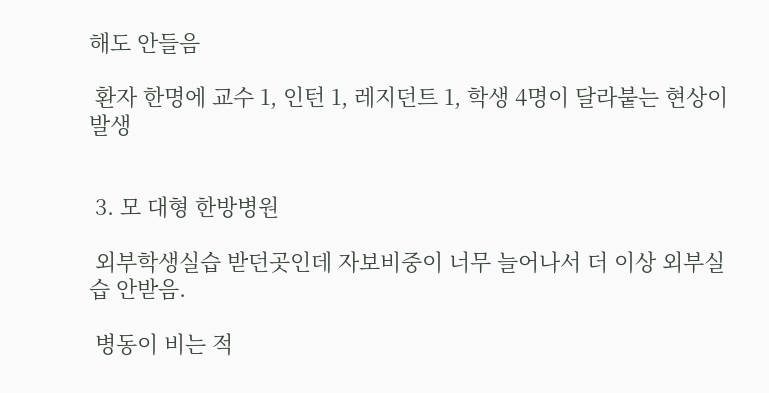해도 안들음

 환자 한명에 교수 1, 인턴 1, 레지던트 1, 학생 4명이 달라붙는 현상이 발생


 3. 모 대형 한방병원

 외부학생실습 받던곳인데 자보비중이 너무 늘어나서 더 이상 외부실습 안받음.

 병동이 비는 적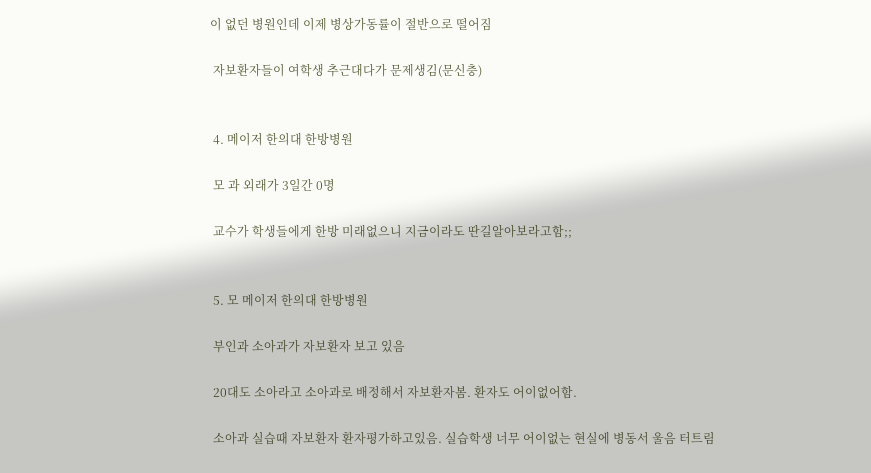이 없던 병원인데 이제 병상가동률이 절반으로 떨어짐

 자보환자들이 여학생 추근대다가 문제생김(문신충)


 4. 메이저 한의대 한방병원

 모 과 외래가 3일간 0명

 교수가 학생들에게 한방 미래없으니 지금이라도 딴길알아보라고함;;


 5. 모 메이저 한의대 한방병원

 부인과 소아과가 자보환자 보고 있음

 20대도 소아라고 소아과로 배정해서 자보환자봄. 환자도 어이없어함.

 소아과 실습때 자보환자 환자평가하고있음. 실습학생 너무 어이없는 현실에 병동서 울음 터트림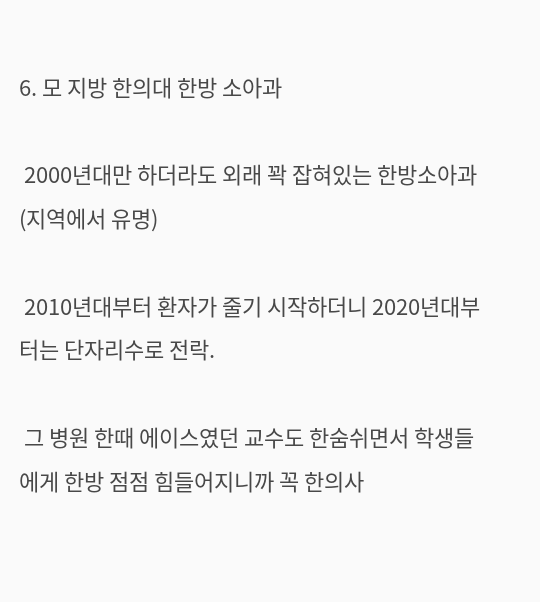6. 모 지방 한의대 한방 소아과

 2000년대만 하더라도 외래 꽉 잡혀있는 한방소아과(지역에서 유명)

 2010년대부터 환자가 줄기 시작하더니 2020년대부터는 단자리수로 전락.

 그 병원 한때 에이스였던 교수도 한숨쉬면서 학생들에게 한방 점점 힘들어지니까 꼭 한의사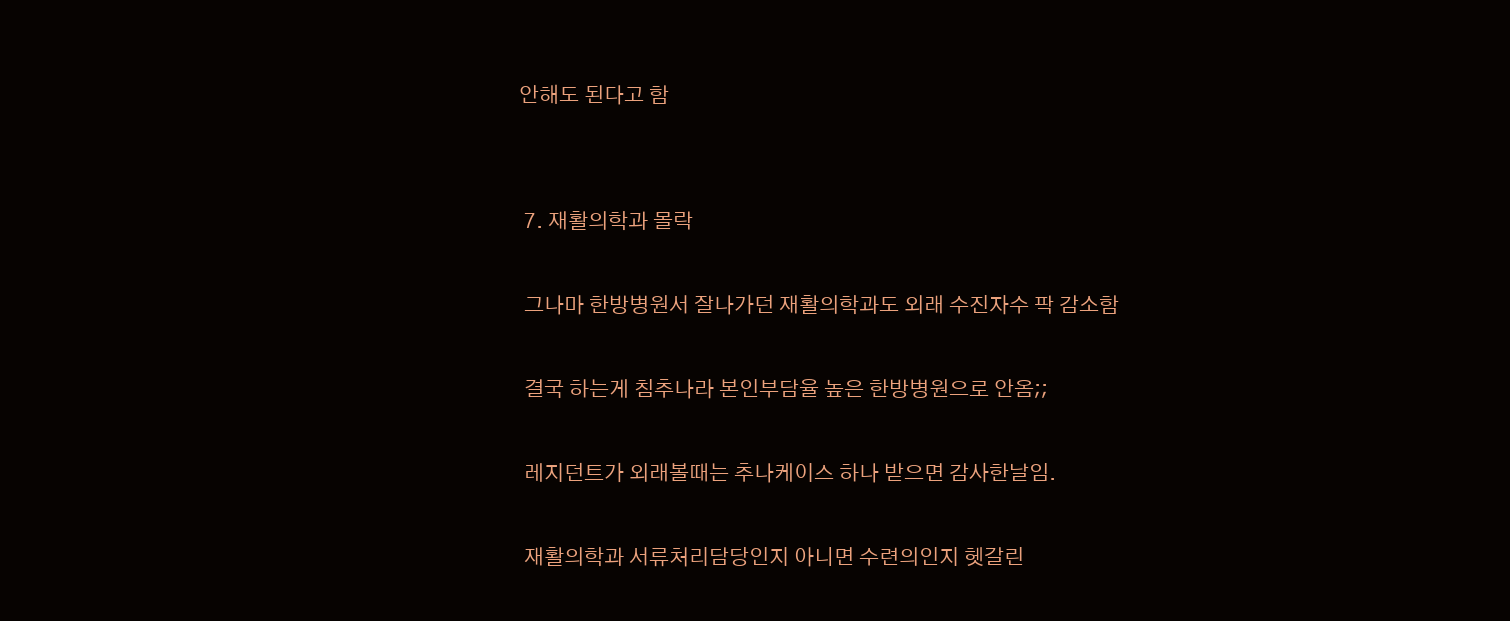안해도 된다고 함


 7. 재활의학과 몰락

 그나마 한방병원서 잘나가던 재활의학과도 외래 수진자수 팍 감소함

 결국 하는게 침추나라 본인부담율 높은 한방병원으로 안옴;;

 레지던트가 외래볼때는 추나케이스 하나 받으면 감사한날임.

 재활의학과 서류처리담당인지 아니면 수련의인지 헷갈린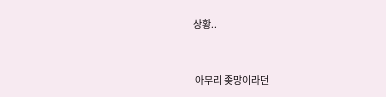상황..



 아무리 좆망이라던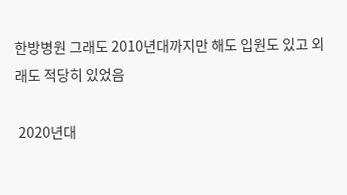한방병원 그래도 2010년대까지만 해도 입원도 있고 외래도 적당히 있었음

 2020년대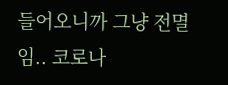들어오니까 그냥 전멸임.. 코로나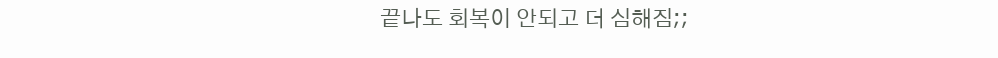끝나도 회복이 안되고 더 심해짐;;